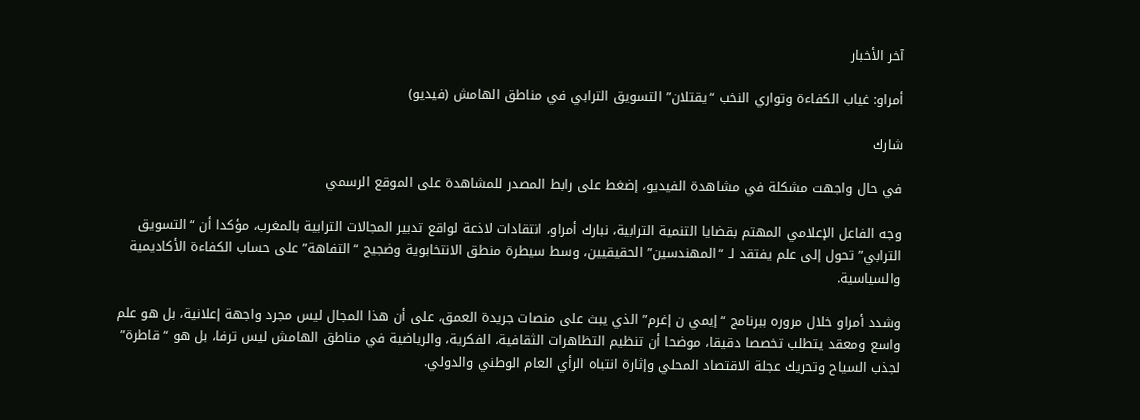آخر الأخبار

أمراو: غياب الكفاءة وتواري النخب “يقتلان” التسويق الترابي في مناطق الهامش (فيديو)

شارك

في حال واجهت مشكلة في مشاهدة الفيديو، إضغط على رابط المصدر للمشاهدة على الموقع الرسمي

وجه الفاعل الإعلامي المهتم بقضايا التنمية الترابية، نبارك أمراو، انتقادات لاذعة لواقع تدبير المجالات الترابية بالمغرب، مؤكدا أن “التسويق الترابي” تحول إلى علم يفتقد لـ “المهندسين” الحقيقيين، وسط سيطرة منطق الانتخابوية وضجيج “التفاهة” على حساب الكفاءة الأكاديمية والسياسية.

وشدد أمراو خلال مروره ببرنامج “إيمي ن إغرم” الذي يبث على منصات جريدة العمق، على أن هذا المجال ليس مجرد واجهة إعلانية، بل هو علم واسع ومعقد يتطلب تخصصا دقيقا، موضحا أن تنظيم التظاهرات الثقافية، الفكرية، والرياضية في مناطق الهامش ليس ترفا، بل هو “قاطرة” لجذب السياح وتحريك عجلة الاقتصاد المحلي وإثارة انتباه الرأي العام الوطني والدولي.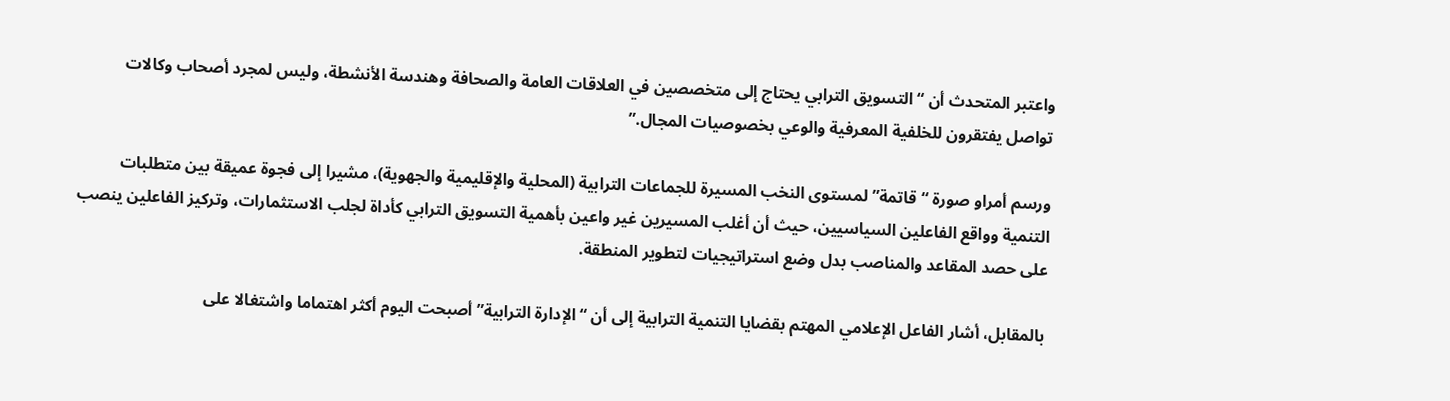واعتبر المتحدث أن “التسويق الترابي يحتاج إلى متخصصين في العلاقات العامة والصحافة وهندسة الأنشطة، وليس لمجرد أصحاب وكالات تواصل يفتقرون للخلفية المعرفية والوعي بخصوصيات المجال.”

ورسم أمراو صورة “قاتمة” لمستوى النخب المسيرة للجماعات الترابية (المحلية والإقليمية والجهوية)، مشيرا إلى فجوة عميقة بين متطلبات التنمية وواقع الفاعلين السياسيين، حيث أن أغلب المسيرين غير واعين بأهمية التسويق الترابي كأداة لجلب الاستثمارات، وتركيز الفاعلين ينصب على حصد المقاعد والمناصب بدل وضع استراتيجيات لتطوير المنطقة.

بالمقابل، أشار الفاعل الإعلامي المهتم بقضايا التنمية الترابية إلى أن “الإدارة الترابية” أصبحت اليوم أكثر اهتماما واشتغالا على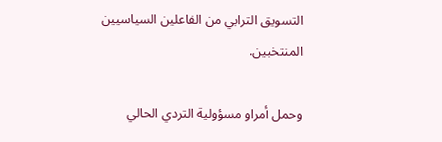التسويق الترابي من الفاعلين السياسيين المنتخبين.

وحمل أمراو مسؤولية التردي الحالي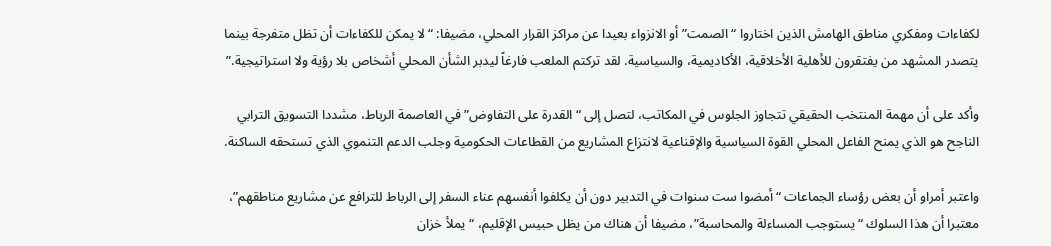لكفاءات ومفكري مناطق الهامش الذين اختاروا “الصمت” أو الانزواء بعيدا عن مراكز القرار المحلي، مضيفا: “لا يمكن للكفاءات أن تظل متفرجة بينما يتصدر المشهد من يفتقرون للأهلية الأخلاقية، الأكاديمية، والسياسية. لقد تركتم الملعب فارغاً ليدبر الشأن المحلي أشخاص بلا رؤية ولا استراتيجية.”

وأكد على أن مهمة المنتخب الحقيقي تتجاوز الجلوس في المكاتب، لتصل إلى “القدرة على التفاوض” في العاصمة الرباط، مشددا التسويق الترابي الناجح هو الذي يمنح الفاعل المحلي القوة السياسية والإقناعية لانتزاع المشاريع من القطاعات الحكومية وجلب الدعم التنموي الذي تستحقه الساكنة.

واعتبر أمراو أن بعض رؤساء الجماعات “أمضوا ست سنوات في التدبير دون أن يكلفوا أنفسهم عناء السفر إلى الرباط للترافع عن مشاريع مناطقهم”، معتبرا أن هذا السلوك “يستوجب المساءلة والمحاسبة”، مضيفا أن هناك من يظل حبيس الإقليم، “يملأ خزان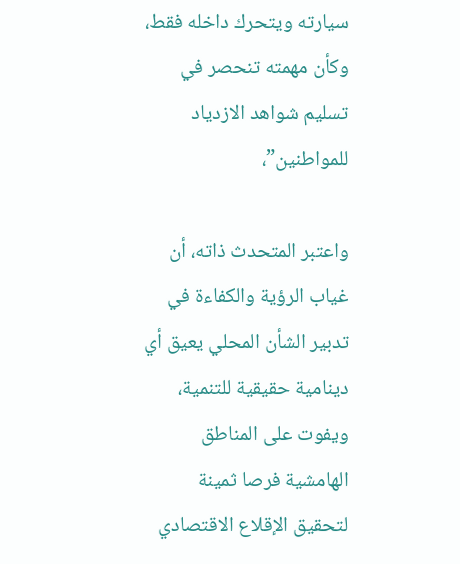سيارته ويتحرك داخله فقط، وكأن مهمته تنحصر في تسليم شواهد الازدياد للمواطنين”،

واعتبر المتحدث ذاته، أن غياب الرؤية والكفاءة في تدبير الشأن المحلي يعيق أي دينامية حقيقية للتنمية، ويفوت على المناطق الهامشية فرصا ثمينة لتحقيق الإقلاع الاقتصادي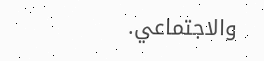والاجتماعي.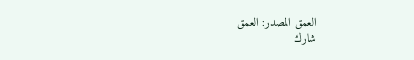العمق المصدر: العمق
شارك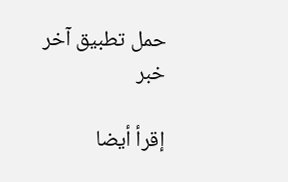حمل تطبيق آخر خبر

إقرأ أيضا